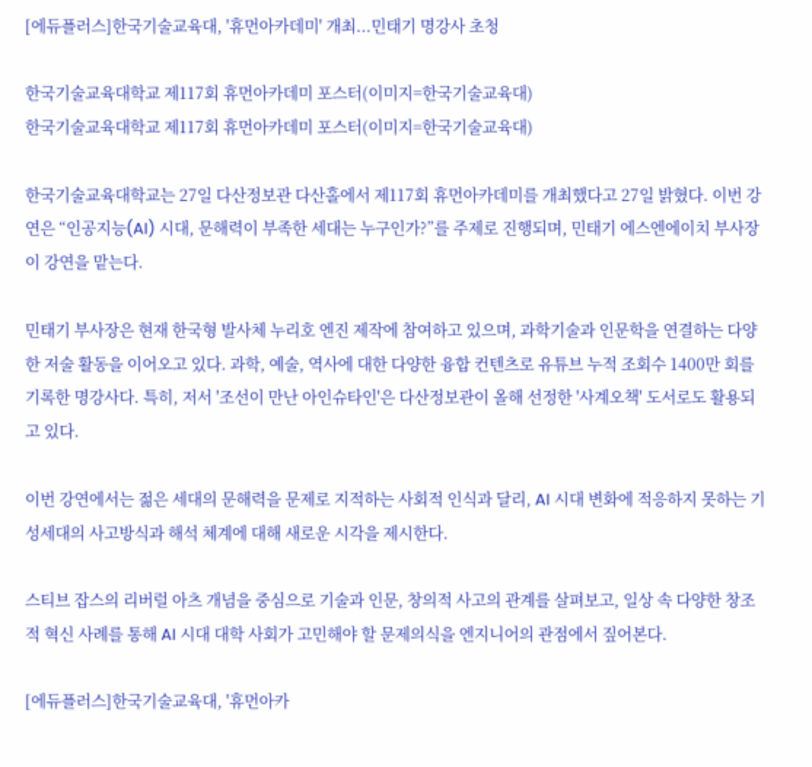[에듀플러스]한국기술교육대, '휴먼아카데미' 개최...민태기 명강사 초청

한국기술교육대학교 제117회 휴먼아카데미 포스터(이미지=한국기술교육대)
한국기술교육대학교 제117회 휴먼아카데미 포스터(이미지=한국기술교육대)

한국기술교육대학교는 27일 다산정보관 다산홀에서 제117회 휴먼아카데미를 개최했다고 27일 밝혔다. 이번 강연은 “인공지능(AI) 시대, 문해력이 부족한 세대는 누구인가?”를 주제로 진행되며, 민태기 에스엔에이치 부사장이 강연을 맡는다.

민태기 부사장은 현재 한국형 발사체 누리호 엔진 제작에 참여하고 있으며, 과학기술과 인문학을 연결하는 다양한 저술 활동을 이어오고 있다. 과학, 예술, 역사에 대한 다양한 융합 컨텐츠로 유튜브 누적 조회수 1400만 회를 기록한 명강사다. 특히, 저서 '조선이 만난 아인슈타인'은 다산정보관이 올해 선정한 '사계오책' 도서로도 활용되고 있다.

이번 강연에서는 젊은 세대의 문해력을 문제로 지적하는 사회적 인식과 달리, AI 시대 변화에 적응하지 못하는 기성세대의 사고방식과 해석 체계에 대해 새로운 시각을 제시한다.

스티브 잡스의 리버럴 아츠 개념을 중심으로 기술과 인문, 창의적 사고의 관계를 살펴보고, 일상 속 다양한 창조적 혁신 사례를 통해 AI 시대 대학 사회가 고민해야 할 문제의식을 엔지니어의 관점에서 짚어본다.

[에듀플러스]한국기술교육대, '휴먼아카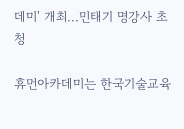데미' 개최...민태기 명강사 초청

휴먼아카데미는 한국기술교육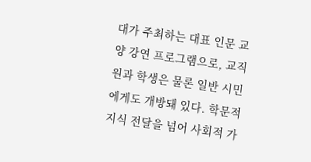대가 주최하는 대표 인문 교양 강연 프로그램으로, 교직원과 학생은 물론 일반 시민에게도 개방돼 있다. 학문적 지식 전달을 넘어 사회적 가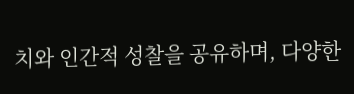치와 인간적 성찰을 공유하며, 다양한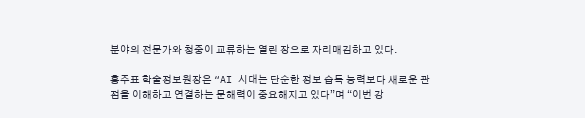분야의 전문가와 청중이 교류하는 열린 장으로 자리매김하고 있다.

홍주표 학술정보원장은 “AI 시대는 단순한 정보 습득 능력보다 새로운 관점을 이해하고 연결하는 문해력이 중요해지고 있다”며 “이번 강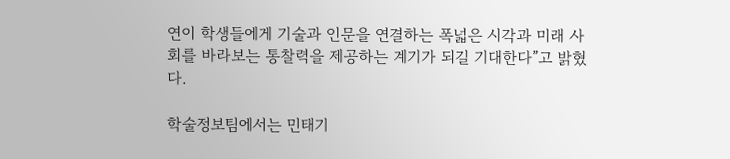연이 학생들에게 기술과 인문을 연결하는 폭넓은 시각과 미래 사회를 바라보는 통찰력을 제공하는 계기가 되길 기대한다”고 밝혔다.

학술정보팀에서는 민태기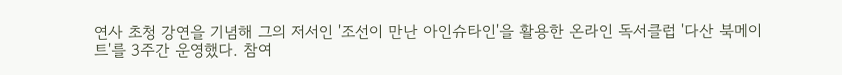연사 초청 강연을 기념해 그의 저서인 '조선이 만난 아인슈타인'을 활용한 온라인 독서클럽 '다산 북메이트'를 3주간 운영했다. 참여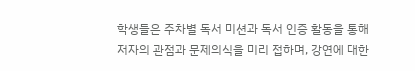학생들은 주차별 독서 미션과 독서 인증 활동을 통해 저자의 관점과 문제의식을 미리 접하며, 강연에 대한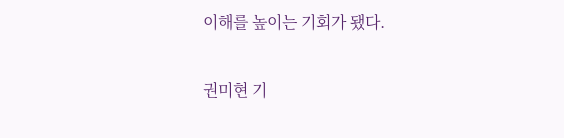이해를 높이는 기회가 됐다.

권미현 기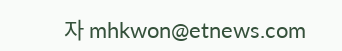자 mhkwon@etnews.com